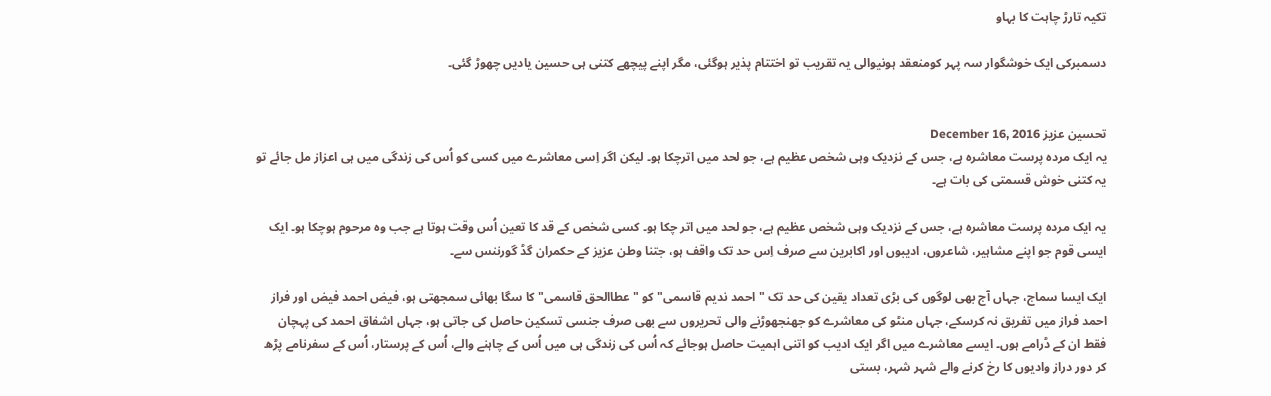تکیہ تارڑ چاہت کا بہاو

دسمبرکی ایک خوشگوار سہ پہر کومنعقد ہونیوالی یہ تقریب تو اختتام پذیر ہوگئی، مگر اپنے پیچھے کتنی ہی حسین یادیں چھوڑ گئی۔


تحسین عزیز December 16, 2016
یہ ایک مردہ پرست معاشرہ ہے، جس کے نزدیک وہی شخص عظیم ہے، جو لحد میں اترچکا ہو۔ لیکن اگر اِسی معاشرے میں کسی کو اُس کی زندگی میں ہی اعزاز مل جائے تو یہ کتنی خوش قسمتی کی بات ہے۔

یہ ایک مردہ پرست معاشرہ ہے، جس کے نزدیک وہی شخص عظیم ہے، جو لحد میں اتر چکا ہو۔ کسی شخص کے قد کا تعین اُس وقت ہوتا ہے جب وہ مرحوم ہوچکا ہو۔ ایک ایسی قوم جو اپنے مشاہیر، شاعروں، ادیبوں اور اکابرین سے صرف اِس حد تک واقف ہو، جتنا وطن عزیز کے حکمران گڈ گورننس سے۔

ایک ایسا سماج، جہاں آج بھی لوگوں کی بڑی تعداد یقین کی حد تک "احمد ندیم قاسمی" کو "عطاالحق قاسمی" کا سگا بھائی سمجھتی ہو، فیض احمد فیض اور فراز احمد فراز میں تفریق نہ کرسکے، جہاں منٹو کی معاشرے کو جھنجھوڑنے والی تحریروں سے بھی صرف جنسی تسکین حاصل کی جاتی ہو، جہاں اشفاق احمد کی پہچان فقط ان کے ڈرامے ہوں۔ ایسے معاشرے میں اگر ایک ادیب کو اتنی اہمیت حاصل ہوجائے کہ اُس کی زندگی ہی میں اُس کے چاہنے والے، اُس کے پرستار، اُس کے سفرنامے پڑھ کر دور دراز وادیوں کا رخ کرنے والے شہر شہر، بستی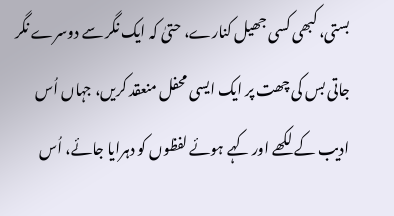بستی، کبھی کسی جھیل کنارے، حتیٰ کہ ایک نگر سے دوسرے نگر جاتی بس کی چھت پر ایک ایسی محفل منعقد کریں، جہاں اُس ادیب کے لکھے اور کہے ہوئے لفظوں کو دہرایا جائے، اُس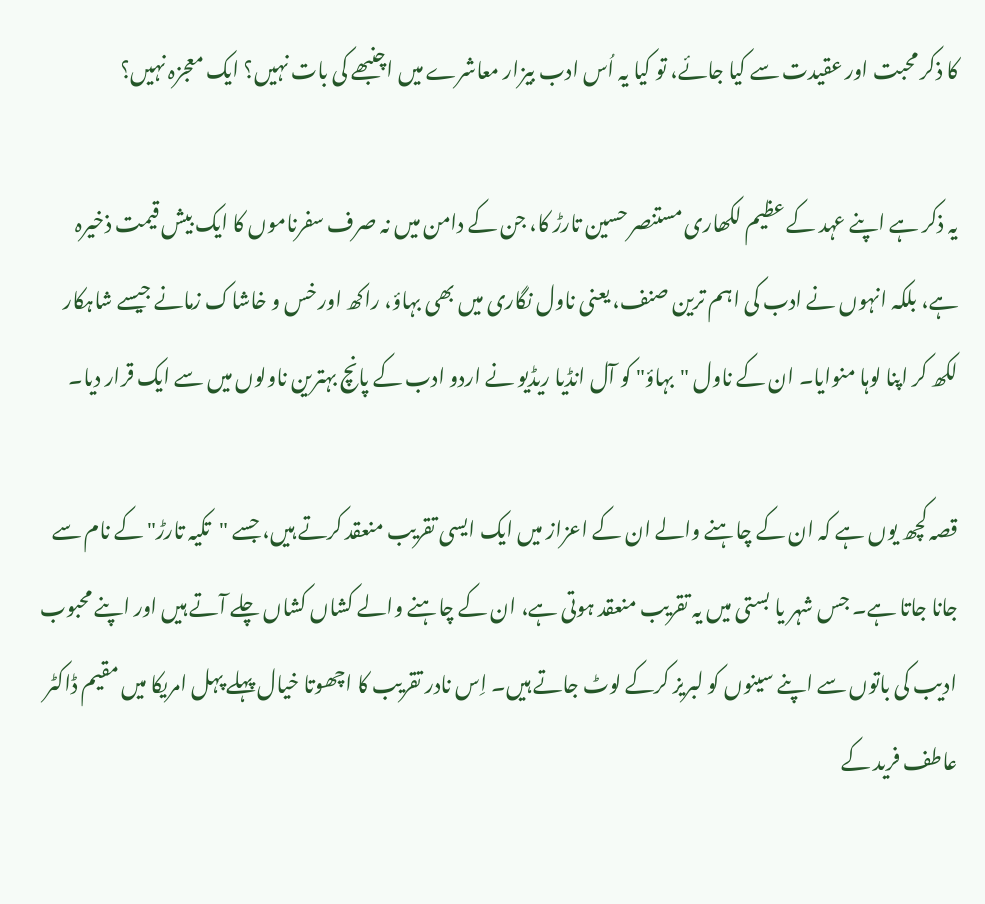کا ذکر محبت اور عقیدت سے کیا جائے، تو کیا یہ اُس ادب بیزار معاشرے میں اچنبھے کی بات نہیں؟ ایک معجزہ نہیں؟

یہ ذکر ہے اپنے عہد کے عظیم لکھاری مستنصر حسین تارڑ کا، جن کے دامن میں نہ صرف سفرناموں کا ایک بیش قیمت ذخیرہ ہے، بلکہ انہوں نے ادب کی اہم ترین صنف، یعنی ناول نگاری میں بھی بہاؤ، راکھ اور خس و خاشاک زمانے جیسے شاہکار لکھ کر اپنا لوہا منوایا۔ ان کے ناول "بہاؤ" کو آل انڈیا ریڈیو نے اردو ادب کے پانچ بہترین ناولوں میں سے ایک قرار دیا۔

قصہ کچھ یوں ہے کہ ان کے چاہنے والے ان کے اعزاز میں ایک ایسی تقریب منعقد کرتے ہیں، جسے "تکیہ تارڑ" کے نام سے جانا جاتا ہے۔ جس شہر یا بستی میں یہ تقریب منعقد ہوتی ہے، ان کے چاہنے والے کشاں کشاں چلے آتے ہیں اور اپنے محبوب ادیب کی باتوں سے اپنے سینوں کو لبریز کرکے لوٹ جاتے ہیں۔ اِس نادر تقریب کا اچھوتا خیال پہلے پہل امریکا میں مقیم ڈاکٹر عاطف فرید کے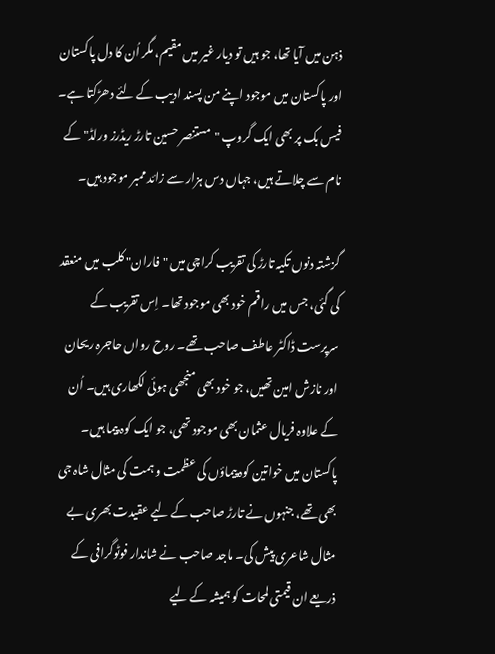ذہن میں آیا تھا، جو ہیں تو دیار غیر میں مقیم، مگر اُن کا دل پاکستان اور پاکستان میں موجود اپنے من پسند ادیب کے لئے دھڑکتا ہے۔ فیس بک پر بھی ایک گروپ "مستنصر حسین تارڑ ریڈرز ورلڈ" کے نام سے چلاتے ہیں، جہاں دس ہزار سے زائد ممبر موجود ہیں۔

گزشتہ دنوں تکیہ تارڑ کی تقریب کراچی میں "فاران" کلب میں منعقد کی گئی، جس میں راقم خود بھی موجود تھا۔ اِس تقریب کے سرپرست ڈاکٹر عاطف صاحب تھے۔ روح رواں حاجرہ ریحان اور نازش امین تھیں، جو خود بھی منجھی ہوئی لکھاری ہیں۔ اُن کے علاوہ فریال عثمان بھی موجود تھی، جو ایک کوہ پیما ہیں۔ پاکستان میں خواتین کوہ پیماؤں کی عظمت و ہمت کی مثال شاہ جی بھی تھے، جنہوں نے تارڑ صاحب کے لیے عقیدت بھری بے مثال شاعری پیش کی۔ ماجد صاحب نے شاندار فوٹوگرافی کے ذریعے ان قیمتی لمحات کو ہمیشہ کے لیے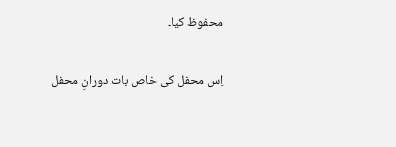محفوظ کیا۔

اِس محفل کی خاص بات دورانِ محفل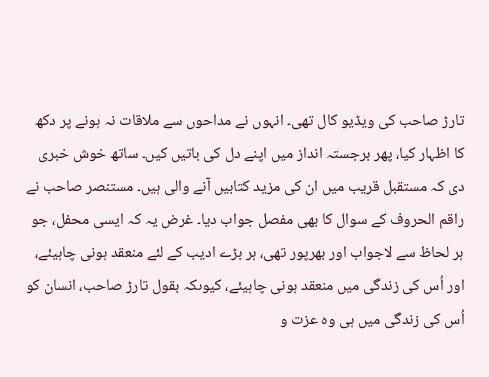تارڑ صاحب کی ویڈیو کال تھی۔ انہوں نے مداحوں سے ملاقات نہ ہونے پر دکھ کا اظہار کیا، پھر برجستہ انداز میں اپنے دل کی باتیں کیں۔ ساتھ خوش خبری دی کہ مستقبل قریب میں ان کی مزید کتابیں آنے والی ہیں۔ مستنصر صاحب نے راقم الحروف کے سوال کا بھی مفصل جواب دیا۔ غرض یہ کہ ایسی محفل، جو ہر لحاظ سے لاجواب اور بھرپور تھی، ہر بڑے ادیب کے لئے منعقد ہونی چاہیئے، اور اُس کی زندگی میں منعقد ہونی چاہیئے، کیوںکہ بقول تارڑ صاحب، انسان کو اُس کی زندگی میں ہی وہ عزت و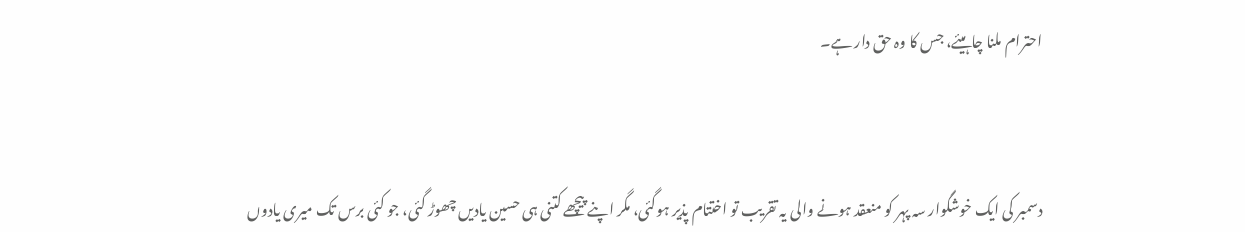احترام ملنا چاہیئے، جس کا وہ حق دار ہے۔



دسمبر کی ایک خوشگوار سہ پہر کو منعقد ہونے والی یہ تقریب تو اختتام پذیر ہوگئی، مگر اپنے پیچھے کتنی ہی حسین یادیں چھوڑ گئی، جو کئی برس تک میری یادوں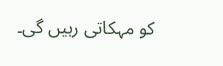کو مہکاتی رہیں گی۔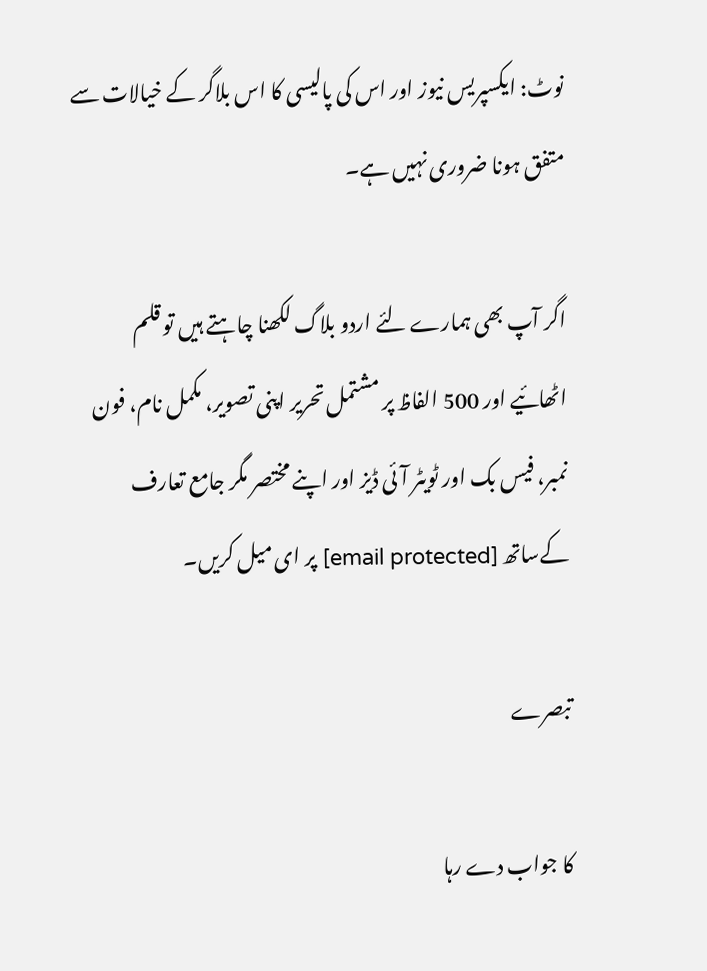نوٹ: ایکسپریس نیوز اور اس کی پالیسی کا اس بلاگر کے خیالات سے متفق ہونا ضروری نہیں ہے۔

اگر آپ بھی ہمارے لئے اردو بلاگ لکھنا چاہتے ہیں تو قلم اٹھائیے اور 500 الفاظ پر مشتمل تحریر اپنی تصویر، مکمل نام، فون نمبر، فیس بک اور ٹویٹر آئی ڈیز اور اپنے مختصر مگر جامع تعارف کےساتھ [email protected] پر ای میل کریں۔

تبصرے

کا جواب دے رہا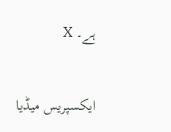ہے۔ X

ایکسپریس میڈیا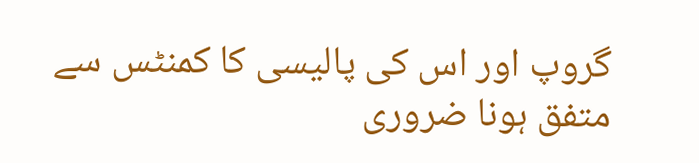گروپ اور اس کی پالیسی کا کمنٹس سے متفق ہونا ضروری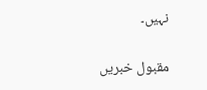نہیں۔

مقبول خبریں